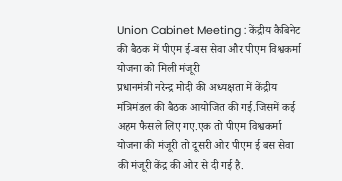Union Cabinet Meeting : केंद्रीय कैबिनेट की बैठक में पीएम ई-बस सेवा और पीएम विश्वकर्मा योजना को मिली मंजूरी
प्रधानमंत्री नरेन्द्र मोदी की अध्यक्षता में केंद्रीय मंत्रिमंडल की बैठक आयोजित की गई.जिसमें कई अहम फैसले लिए गए.एक तो पीएम विश्वकर्मा योजना की मंजूरी तो दूसरी ओर पीएम ई बस सेवा की मंजूरी केंद्र की ओर से दी गई है.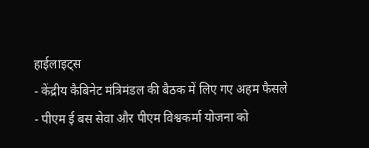हाईलाइट्स
- केंद्रीय कैबिनेट मंत्रिमंडल की बैठक में लिए गए अहम फैसले
- पीएम ई बस सेवा और पीएम विश्वकर्मा योजना को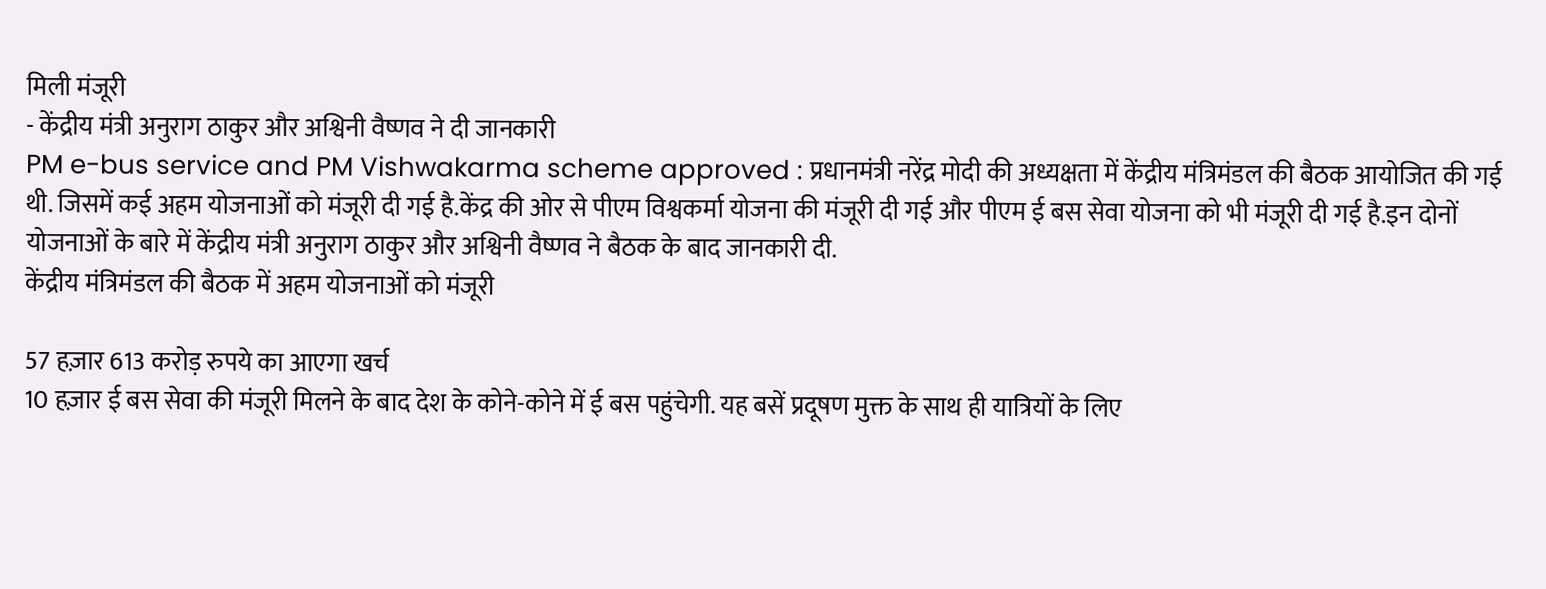मिली मंजूरी
- केंद्रीय मंत्री अनुराग ठाकुर और अश्विनी वैष्णव ने दी जानकारी
PM e-bus service and PM Vishwakarma scheme approved : प्रधानमंत्री नरेंद्र मोदी की अध्यक्षता में केंद्रीय मंत्रिमंडल की बैठक आयोजित की गई थी. जिसमें कई अहम योजनाओं को मंजूरी दी गई है.केंद्र की ओर से पीएम विश्वकर्मा योजना की मंजूरी दी गई और पीएम ई बस सेवा योजना को भी मंजूरी दी गई है.इन दोनों योजनाओं के बारे में केंद्रीय मंत्री अनुराग ठाकुर और अश्विनी वैष्णव ने बैठक के बाद जानकारी दी.
केंद्रीय मंत्रिमंडल की बैठक में अहम योजनाओं को मंजूरी

57 हज़ार 613 करोड़ रुपये का आएगा खर्च
10 हज़ार ई बस सेवा की मंजूरी मिलने के बाद देश के कोने-कोने में ई बस पहुंचेगी. यह बसें प्रदूषण मुक्त के साथ ही यात्रियों के लिए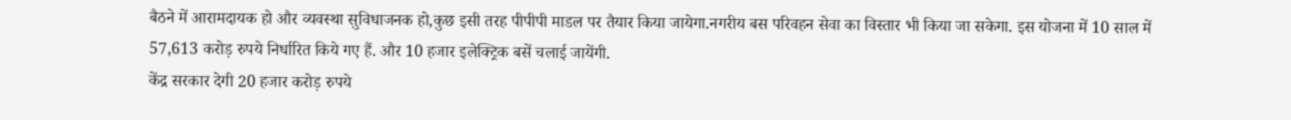बैठने में आरामदायक हो और व्यवस्था सुविधाजनक हो,कुछ इसी तरह पीपीपी माडल पर तैयार किया जायेगा.नगरीय बस परिवहन सेवा का विस्तार भी किया जा सकेगा. इस योजना में 10 साल में 57,613 करोड़ रुपये निर्धारित किये गए हैं. और 10 हजार इलेक्ट्रिक बसें चलाई जायेंगी.
केंद्र सरकार देगी 20 हजार करोड़ रुपये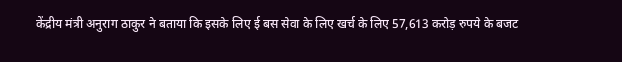केंद्रीय मंत्री अनुराग ठाकुर ने बताया कि इसके लिए ई बस सेवा के लिए खर्च के लिए 57,613 करोड़ रुपये के बजट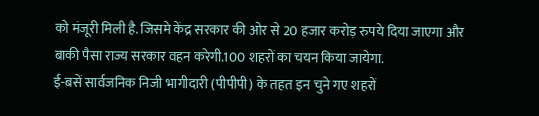को मंजूरी मिली है. जिसमे केंद्र सरकार की ओर से 20 हजार करोड़ रुपये दिया जाएगा और बाकी पैसा राज्य सरकार वहन करेगी.100 शहरों का चयन किया जायेगा.
ई-बसें सार्वजनिक निजी भागीदारी (पीपीपी) के तहत इन चुने गए शहरों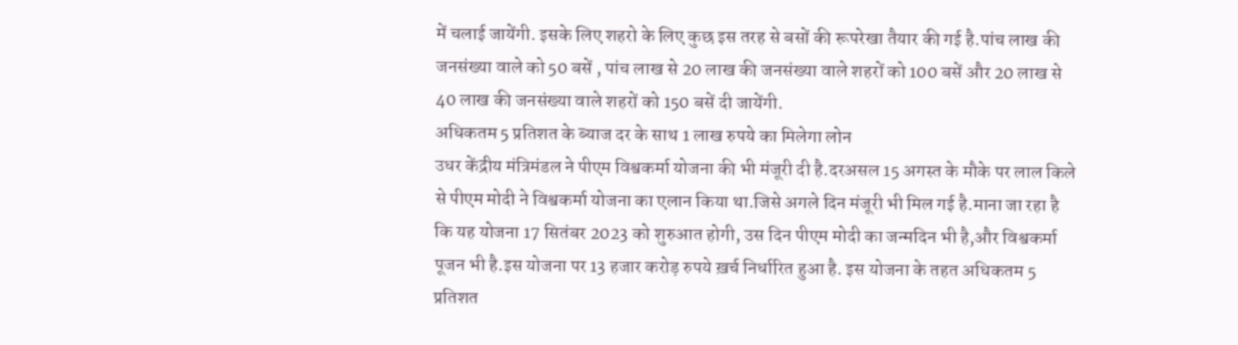में चलाई जायेंगी. इसके लिए शहरो के लिए कुछ इस तरह से बसों की रूपरेखा तैयार की गई है.पांच लाख की जनसंख्या वाले को 50 बसें , पांच लाख से 20 लाख की जनसंख्या वाले शहरों को 100 बसें और 20 लाख से 40 लाख की जनसंख्या वाले शहरों को 150 बसें दी जायेंगी.
अधिकतम 5 प्रतिशत के ब्याज दर के साथ 1 लाख रुपये का मिलेगा लोन
उधर केंद्रीय मंत्रिमंडल ने पीएम विश्वकर्मा योजना की भी मंजूरी दी है.दरअसल 15 अगस्त के मौके पर लाल किले से पीएम मोदी ने विश्वकर्मा योजना का एलान किया था.जिसे अगले दिन मंजूरी भी मिल गई है.माना जा रहा है कि यह योजना 17 सितंबर 2023 को शुरुआत होगी, उस दिन पीएम मोदी का जन्मदिन भी है,और विश्वकर्मा पूजन भी है.इस योजना पर 13 हजार करोड़ रुपये ख़र्च निर्धारित हुआ है. इस योजना के तहत अधिकतम 5 प्रतिशत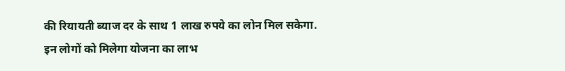की रियायती ब्याज दर के साथ 1 लाख रुपये का लोन मिल सकेगा.
इन लोगों को मिलेगा योजना का लाभ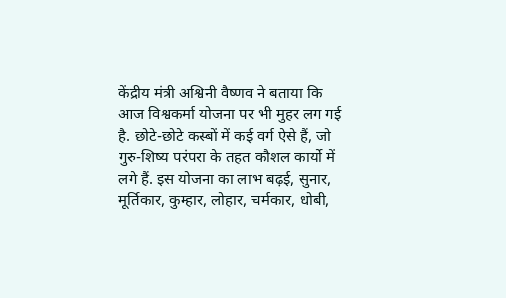केंद्रीय मंत्री अश्विनी वैष्णव ने बताया कि आज विश्वकर्मा योजना पर भी मुहर लग गई है. छोटे-छोटे कस्बों में कई वर्ग ऐसे हैं, जो गुरु-शिष्य परंपरा के तहत कौशल कार्यो में लगे हैं. इस योजना का लाभ बढ़ई, सुनार, मूर्तिकार, कुम्हार, लोहार, चर्मकार, धोबी,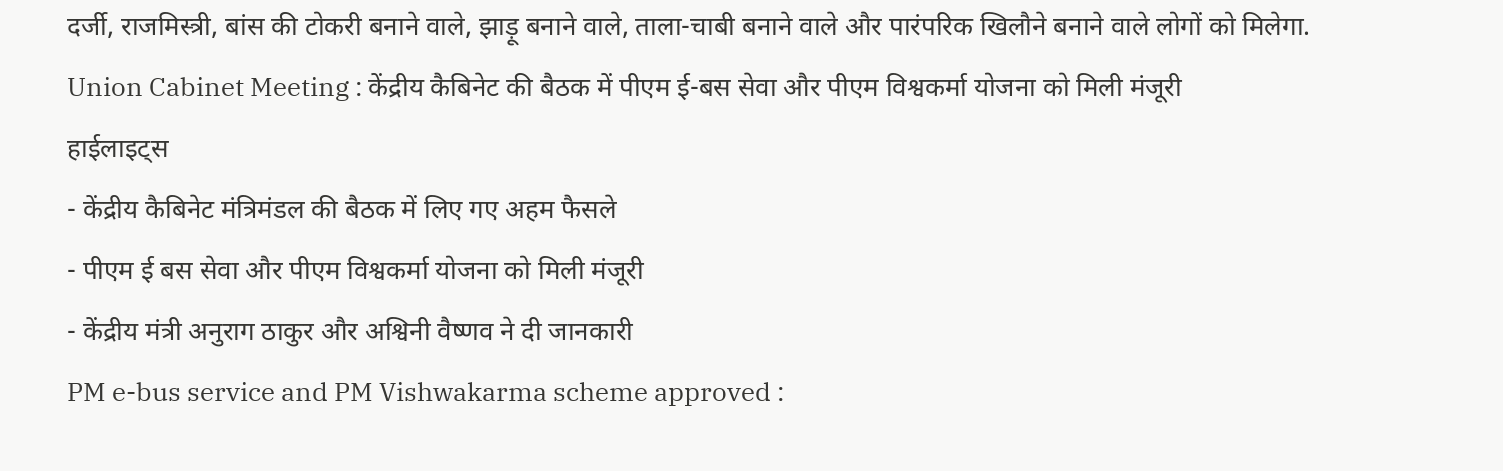दर्जी, राजमिस्त्री, बांस की टोकरी बनाने वाले, झाड़ू बनाने वाले, ताला-चाबी बनाने वाले और पारंपरिक खिलौने बनाने वाले लोगों को मिलेगा.
Union Cabinet Meeting : केंद्रीय कैबिनेट की बैठक में पीएम ई-बस सेवा और पीएम विश्वकर्मा योजना को मिली मंजूरी
हाईलाइट्स
- केंद्रीय कैबिनेट मंत्रिमंडल की बैठक में लिए गए अहम फैसले
- पीएम ई बस सेवा और पीएम विश्वकर्मा योजना को मिली मंजूरी
- केंद्रीय मंत्री अनुराग ठाकुर और अश्विनी वैष्णव ने दी जानकारी
PM e-bus service and PM Vishwakarma scheme approved :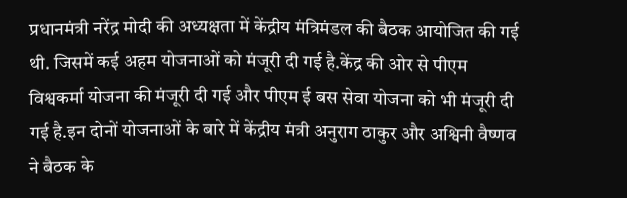प्रधानमंत्री नरेंद्र मोदी की अध्यक्षता में केंद्रीय मंत्रिमंडल की बैठक आयोजित की गई थी. जिसमें कई अहम योजनाओं को मंजूरी दी गई है.केंद्र की ओर से पीएम विश्वकर्मा योजना की मंजूरी दी गई और पीएम ई बस सेवा योजना को भी मंजूरी दी गई है.इन दोनों योजनाओं के बारे में केंद्रीय मंत्री अनुराग ठाकुर और अश्विनी वैष्णव ने बैठक के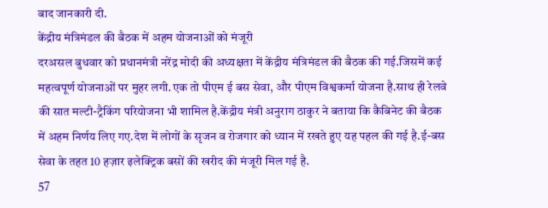बाद जानकारी दी.
केंद्रीय मंत्रिमंडल की बैठक में अहम योजनाओं को मंजूरी
दरअसल बुधवार को प्रधानमंत्री नरेंद्र मोदी की अध्यक्षता में केंद्रीय मंत्रिमंडल की बैठक की गई.जिसमें कई महत्वपूर्ण योजनाओं पर मुहर लगी.एक तो पीएम ई बस सेवा, और पीएम विश्वकर्मा योजना है.साथ ही रेलवे की सात मल्टी-ट्रैकिंग परियोजना भी शामिल है.केंद्रीय मंत्री अनुराग ठाकुर ने बताया कि कैबिनेट की बैठक में अहम निर्णय लिए गए.देश में लोगों के सृजन व रोजगार को ध्यान में रखते हुए यह पहल की गई है.ई-बस सेवा के तहत 10 हज़ार इलेक्ट्रिक बसों की खरीद की मंजूरी मिल गई है.
57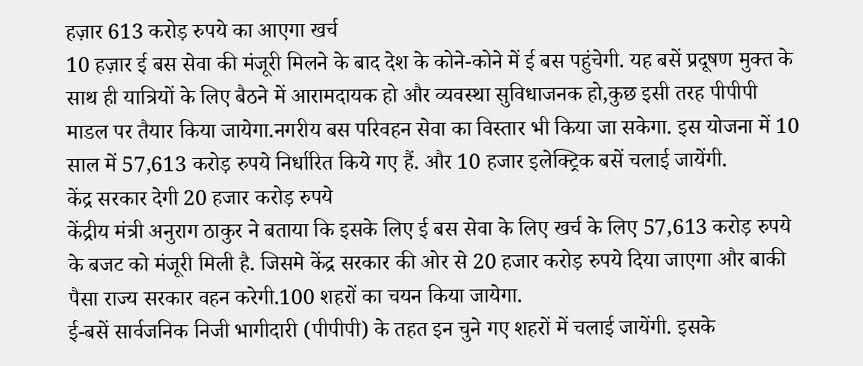हज़ार 613 करोड़ रुपये का आएगा खर्च
10 हज़ार ई बस सेवा की मंजूरी मिलने के बाद देश के कोने-कोने में ई बस पहुंचेगी. यह बसें प्रदूषण मुक्त के साथ ही यात्रियों के लिए बैठने में आरामदायक हो और व्यवस्था सुविधाजनक हो,कुछ इसी तरह पीपीपी माडल पर तैयार किया जायेगा.नगरीय बस परिवहन सेवा का विस्तार भी किया जा सकेगा. इस योजना में 10 साल में 57,613 करोड़ रुपये निर्धारित किये गए हैं. और 10 हजार इलेक्ट्रिक बसें चलाई जायेंगी.
केंद्र सरकार देगी 20 हजार करोड़ रुपये
केंद्रीय मंत्री अनुराग ठाकुर ने बताया कि इसके लिए ई बस सेवा के लिए खर्च के लिए 57,613 करोड़ रुपये के बजट को मंजूरी मिली है. जिसमे केंद्र सरकार की ओर से 20 हजार करोड़ रुपये दिया जाएगा और बाकी पैसा राज्य सरकार वहन करेगी.100 शहरों का चयन किया जायेगा.
ई-बसें सार्वजनिक निजी भागीदारी (पीपीपी) के तहत इन चुने गए शहरों में चलाई जायेंगी. इसके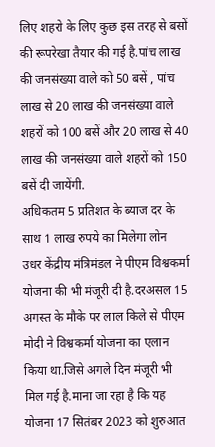लिए शहरो के लिए कुछ इस तरह से बसों की रूपरेखा तैयार की गई है.पांच लाख की जनसंख्या वाले को 50 बसें , पांच लाख से 20 लाख की जनसंख्या वाले शहरों को 100 बसें और 20 लाख से 40 लाख की जनसंख्या वाले शहरों को 150 बसें दी जायेंगी.
अधिकतम 5 प्रतिशत के ब्याज दर के साथ 1 लाख रुपये का मिलेगा लोन
उधर केंद्रीय मंत्रिमंडल ने पीएम विश्वकर्मा योजना की भी मंजूरी दी है.दरअसल 15 अगस्त के मौके पर लाल किले से पीएम मोदी ने विश्वकर्मा योजना का एलान किया था.जिसे अगले दिन मंजूरी भी मिल गई है.माना जा रहा है कि यह योजना 17 सितंबर 2023 को शुरुआत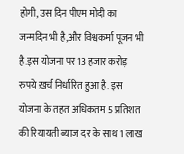होगी, उस दिन पीएम मोदी का जन्मदिन भी है,और विश्वकर्मा पूजन भी है.इस योजना पर 13 हजार करोड़ रुपये ख़र्च निर्धारित हुआ है. इस योजना के तहत अधिकतम 5 प्रतिशत की रियायती ब्याज दर के साथ 1 लाख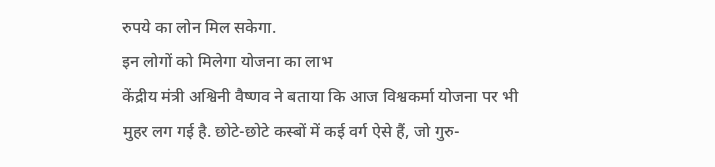रुपये का लोन मिल सकेगा.
इन लोगों को मिलेगा योजना का लाभ
केंद्रीय मंत्री अश्विनी वैष्णव ने बताया कि आज विश्वकर्मा योजना पर भी मुहर लग गई है. छोटे-छोटे कस्बों में कई वर्ग ऐसे हैं, जो गुरु-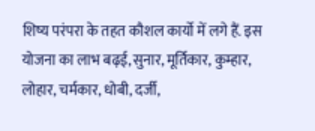शिष्य परंपरा के तहत कौशल कार्यो में लगे हैं. इस योजना का लाभ बढ़ई, सुनार, मूर्तिकार, कुम्हार, लोहार, चर्मकार, धोबी, दर्जी,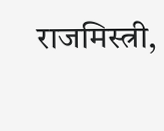राजमिस्त्री,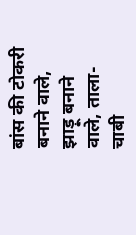बांस की टोकरी बनाने वाले, झाड़ू बनाने वाले, ताला-चाबी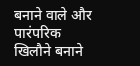बनाने वाले और पारंपरिक खिलौने बनाने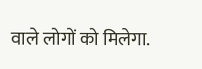वाले लोगों को मिलेगा.